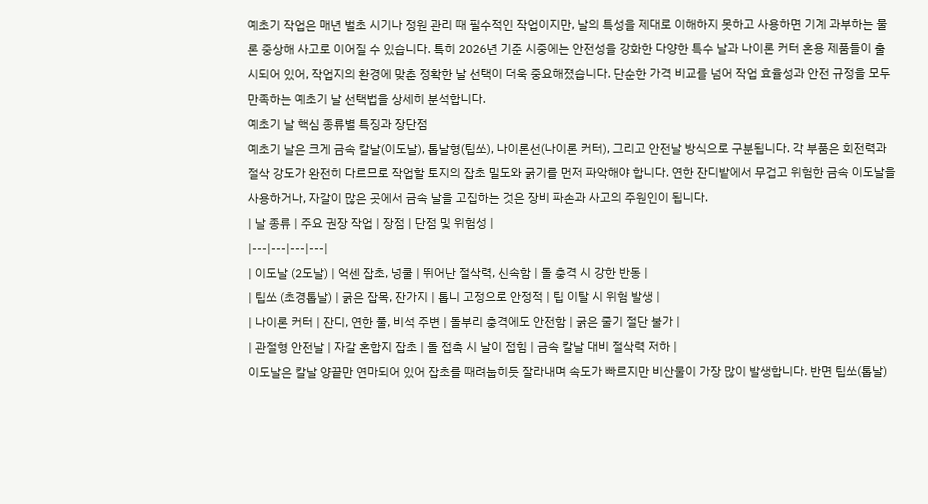예초기 작업은 매년 벌초 시기나 정원 관리 때 필수적인 작업이지만, 날의 특성을 제대로 이해하지 못하고 사용하면 기계 과부하는 물론 중상해 사고로 이어질 수 있습니다. 특히 2026년 기준 시중에는 안전성을 강화한 다양한 특수 날과 나이론 커터 혼용 제품들이 출시되어 있어, 작업지의 환경에 맞춘 정확한 날 선택이 더욱 중요해졌습니다. 단순한 가격 비교를 넘어 작업 효율성과 안전 규정을 모두 만족하는 예초기 날 선택법을 상세히 분석합니다.
예초기 날 핵심 종류별 특징과 장단점
예초기 날은 크게 금속 칼날(이도날), 톱날형(팁쏘), 나이론선(나이론 커터), 그리고 안전날 방식으로 구분됩니다. 각 부품은 회전력과 절삭 강도가 완전히 다르므로 작업할 토지의 잡초 밀도와 굵기를 먼저 파악해야 합니다. 연한 잔디밭에서 무겁고 위험한 금속 이도날을 사용하거나, 자갈이 많은 곳에서 금속 날을 고집하는 것은 장비 파손과 사고의 주원인이 됩니다.
| 날 종류 | 주요 권장 작업 | 장점 | 단점 및 위험성 |
|---|---|---|---|
| 이도날 (2도날) | 억센 잡초, 넝쿨 | 뛰어난 절삭력, 신속함 | 돌 충격 시 강한 반동 |
| 팁쏘 (초경톱날) | 굵은 잡목, 잔가지 | 톱니 고정으로 안정적 | 팁 이탈 시 위험 발생 |
| 나이론 커터 | 잔디, 연한 풀, 비석 주변 | 돌부리 충격에도 안전함 | 굵은 줄기 절단 불가 |
| 관절형 안전날 | 자갈 혼합지 잡초 | 돌 접촉 시 날이 접힘 | 금속 칼날 대비 절삭력 저하 |
이도날은 칼날 양끝만 연마되어 있어 잡초를 때려눕히듯 잘라내며 속도가 빠르지만 비산물이 가장 많이 발생합니다. 반면 팁쏘(톱날)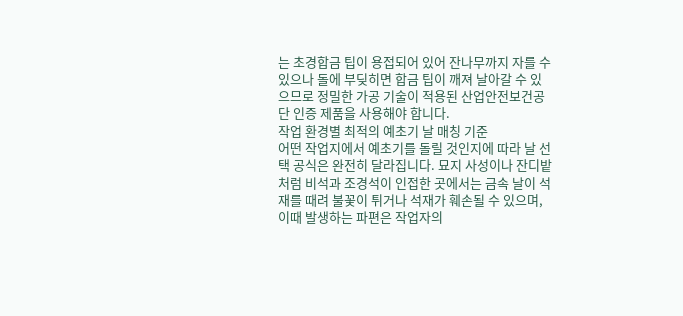는 초경합금 팁이 용접되어 있어 잔나무까지 자를 수 있으나 돌에 부딪히면 합금 팁이 깨져 날아갈 수 있으므로 정밀한 가공 기술이 적용된 산업안전보건공단 인증 제품을 사용해야 합니다.
작업 환경별 최적의 예초기 날 매칭 기준
어떤 작업지에서 예초기를 돌릴 것인지에 따라 날 선택 공식은 완전히 달라집니다. 묘지 사성이나 잔디밭처럼 비석과 조경석이 인접한 곳에서는 금속 날이 석재를 때려 불꽃이 튀거나 석재가 훼손될 수 있으며, 이때 발생하는 파편은 작업자의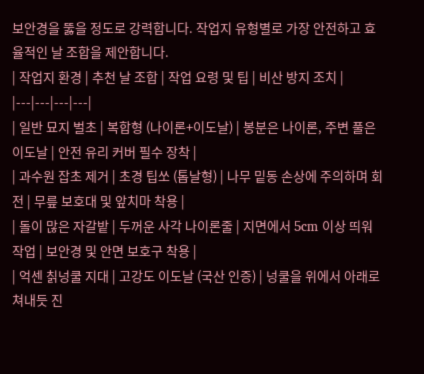보안경을 뚫을 정도로 강력합니다. 작업지 유형별로 가장 안전하고 효율적인 날 조합을 제안합니다.
| 작업지 환경 | 추천 날 조합 | 작업 요령 및 팁 | 비산 방지 조치 |
|---|---|---|---|
| 일반 묘지 벌초 | 복합형 (나이론+이도날) | 봉분은 나이론, 주변 풀은 이도날 | 안전 유리 커버 필수 장착 |
| 과수원 잡초 제거 | 초경 팁쏘 (톱날형) | 나무 밑동 손상에 주의하며 회전 | 무릎 보호대 및 앞치마 착용 |
| 돌이 많은 자갈밭 | 두꺼운 사각 나이론줄 | 지면에서 5cm 이상 띄워 작업 | 보안경 및 안면 보호구 착용 |
| 억센 칡넝쿨 지대 | 고강도 이도날 (국산 인증) | 넝쿨을 위에서 아래로 쳐내듯 진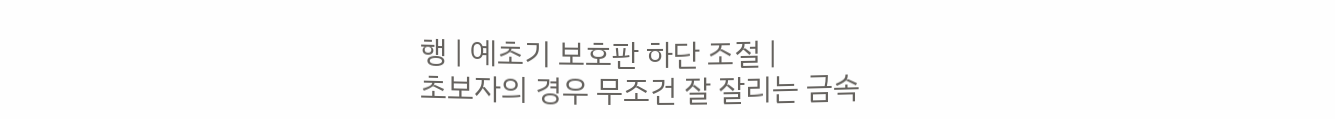행 | 예초기 보호판 하단 조절 |
초보자의 경우 무조건 잘 잘리는 금속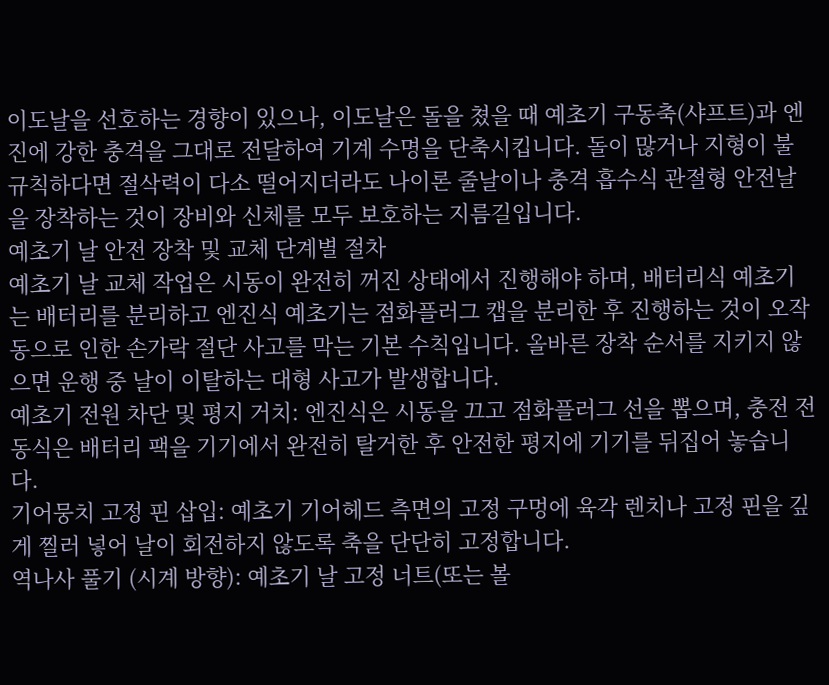이도날을 선호하는 경향이 있으나, 이도날은 돌을 쳤을 때 예초기 구동축(샤프트)과 엔진에 강한 충격을 그대로 전달하여 기계 수명을 단축시킵니다. 돌이 많거나 지형이 불규칙하다면 절삭력이 다소 떨어지더라도 나이론 줄날이나 충격 흡수식 관절형 안전날을 장착하는 것이 장비와 신체를 모두 보호하는 지름길입니다.
예초기 날 안전 장착 및 교체 단계별 절차
예초기 날 교체 작업은 시동이 완전히 꺼진 상태에서 진행해야 하며, 배터리식 예초기는 배터리를 분리하고 엔진식 예초기는 점화플러그 캡을 분리한 후 진행하는 것이 오작동으로 인한 손가락 절단 사고를 막는 기본 수칙입니다. 올바른 장착 순서를 지키지 않으면 운행 중 날이 이탈하는 대형 사고가 발생합니다.
예초기 전원 차단 및 평지 거치: 엔진식은 시동을 끄고 점화플러그 선을 뽑으며, 충전 전동식은 배터리 팩을 기기에서 완전히 탈거한 후 안전한 평지에 기기를 뒤집어 놓습니다.
기어뭉치 고정 핀 삽입: 예초기 기어헤드 측면의 고정 구멍에 육각 렌치나 고정 핀을 깊게 찔러 넣어 날이 회전하지 않도록 축을 단단히 고정합니다.
역나사 풀기 (시계 방향): 예초기 날 고정 너트(또는 볼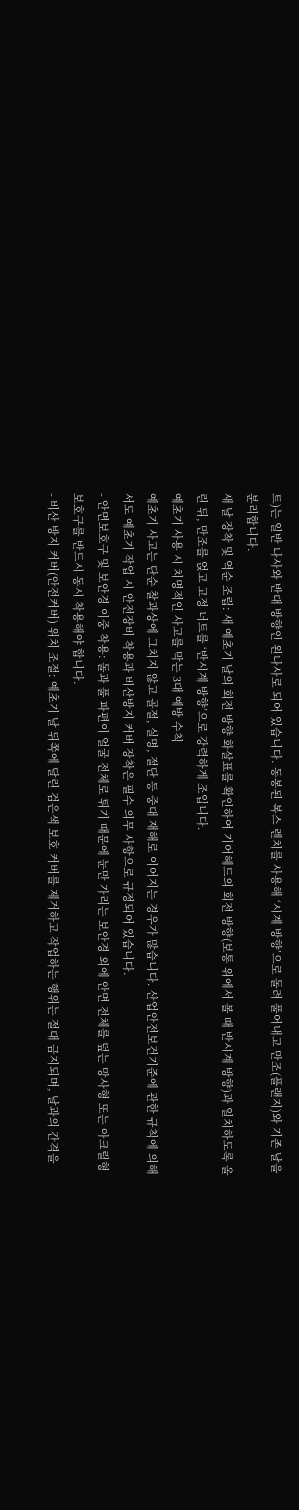트)는 일반 나사와 반대 방향인 왼나사로 되어 있습니다. 동봉된 복스 렌치를 사용해 ‘시계 방향’으로 돌려 풀어내고 만조(플랜지)와 기존 날을 분리합니다.
새 날 장착 및 역순 조립: 새 예초기 날의 회전 방향 화살표를 확인하여 기어헤드의 회전 방향(보통 위에서 볼 때 반시계 방향)과 일치하도록 올린 뒤, 만조를 얹고 고정 너트를 ‘반시계 방향’으로 강력하게 조입니다.
예초기 사용 시 치명적인 사고를 막는 3대 예방 수칙
예초기 사고는 단순 찰과상에 그치지 않고 골절, 실명, 절단 등 중대 재해로 이어지는 경우가 많습니다. 산업안전보건기준에 관한 규칙에 의해서도 예초기 작업 시 안전장비 착용과 비산방지 커버 장착은 필수 의무 사항으로 규정되어 있습니다.
- 안면보호구 및 보안경 이중 착용: 돌과 풀 파편이 얼굴 전체로 튀기 때문에 눈만 가리는 보안경 외에 안면 전체를 덮는 망사형 또는 아크릴형 보호구를 반드시 동시 착용해야 합니다.
- 비산 방지 커버(안전커버) 위치 조절: 예초기 날 뒤쪽에 달린 검은색 보호 커버를 제거하고 작업하는 행위는 절대 금지되며, 날과의 간격을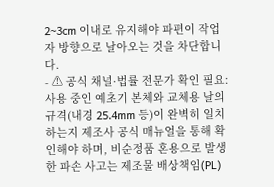2~3cm 이내로 유지해야 파편이 작업자 방향으로 날아오는 것을 차단합니다.
- ⚠ 공식 채널·법률 전문가 확인 필요: 사용 중인 예초기 본체와 교체용 날의 규격(내경 25.4mm 등)이 완벽히 일치하는지 제조사 공식 매뉴얼을 통해 확인해야 하며, 비순정품 혼용으로 발생한 파손 사고는 제조물 배상책임(PL)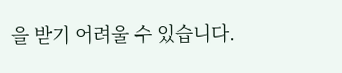을 받기 어려울 수 있습니다.